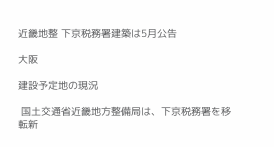近畿地整 下京税務署建築は5月公告

大阪

建設予定地の現況

 国土交通省近畿地方整備局は、下京税務署を移転新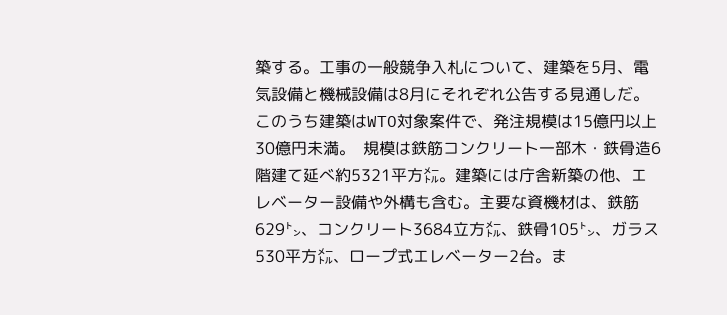築する。工事の一般競争入札について、建築を5月、電気設備と機械設備は8月にそれぞれ公告する見通しだ。このうち建築はWTO対象案件で、発注規模は15億円以上30億円未満。  規模は鉄筋コンクリート一部木・鉄骨造6階建て延べ約5321平方㍍。建築には庁舎新築の他、エレベーター設備や外構も含む。主要な資機材は、鉄筋629㌧、コンクリート3684立方㍍、鉄骨105㌧、ガラス530平方㍍、ロープ式エレベーター2台。ま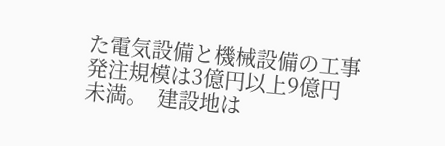た電気設備と機械設備の工事発注規模は3億円以上9億円未満。  建設地は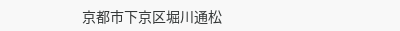京都市下京区堀川通松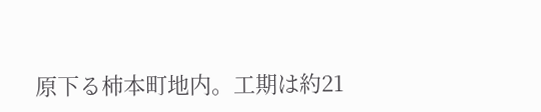原下る柿本町地内。工期は約21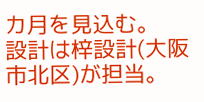カ月を見込む。  設計は梓設計(大阪市北区)が担当。